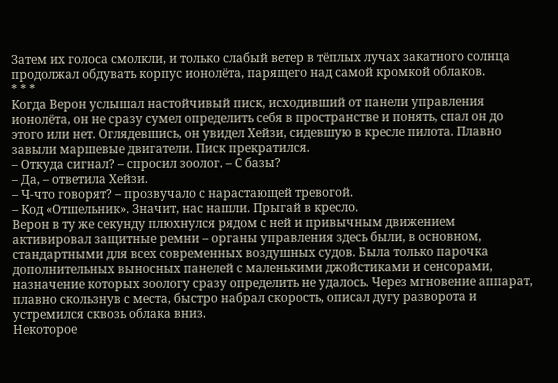Затем их голоса смолкли, и только слабый ветер в тёплых лучах закатного солнца продолжал обдувать корпус ионолёта, парящего над самой кромкой облаков.
* * *
Когда Верон услышал настойчивый писк, исходивший от панели управления ионолёта, он не сразу сумел определить себя в пространстве и понять, спал он до этого или нет. Оглядевшись, он увидел Хейзи, сидевшую в кресле пилота. Плавно завыли маршевые двигатели. Писк прекратился.
– Откуда сигнал? – спросил зоолог. – С базы?
– Да, – ответила Хейзи.
– Ч-что говорят? – прозвучало с нарастающей тревогой.
– Код «Отшельник». Значит, нас нашли. Прыгай в кресло.
Верон в ту же секунду плюхнулся рядом с ней и привычным движением активировал защитные ремни – органы управления здесь были, в основном, стандартными для всех современных воздушных судов. Была только парочка дополнительных выносных панелей с маленькими джойстиками и сенсорами, назначение которых зоологу сразу определить не удалось. Через мгновение аппарат, плавно скользнув с места, быстро набрал скорость, описал дугу разворота и устремился сквозь облака вниз.
Некоторое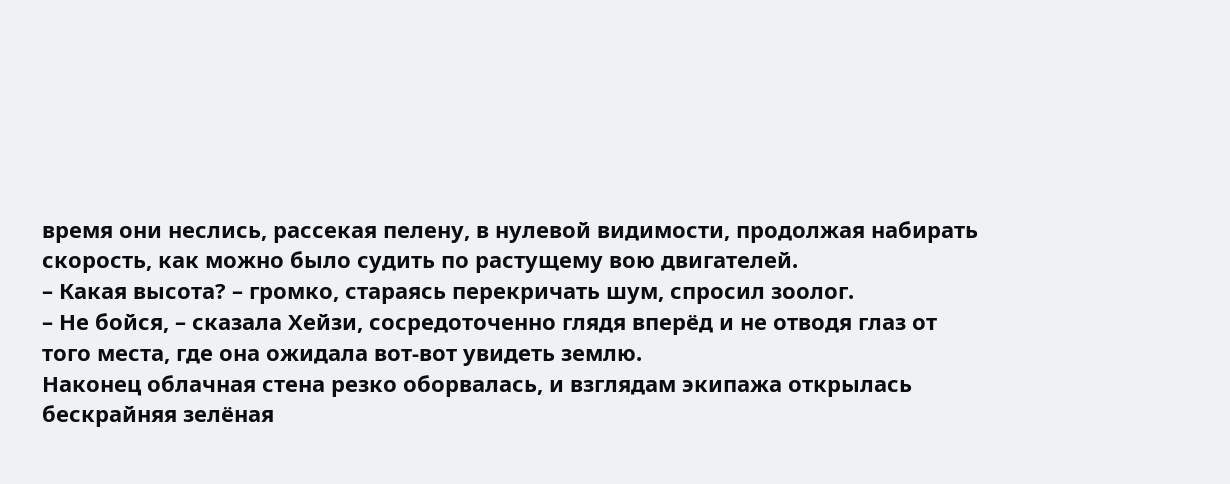время они неслись, рассекая пелену, в нулевой видимости, продолжая набирать скорость, как можно было судить по растущему вою двигателей.
– Какая высота? – громко, стараясь перекричать шум, спросил зоолог.
– Не бойся, – сказала Хейзи, сосредоточенно глядя вперёд и не отводя глаз от того места, где она ожидала вот-вот увидеть землю.
Наконец облачная стена резко оборвалась, и взглядам экипажа открылась бескрайняя зелёная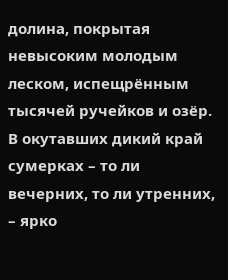долина, покрытая невысоким молодым леском, испещрённым тысячей ручейков и озёр. В окутавших дикий край сумерках – то ли вечерних, то ли утренних, – ярко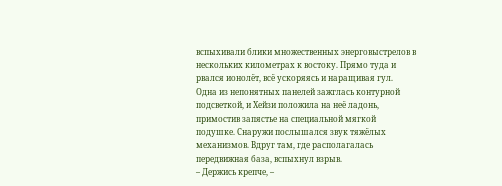вспыхивали блики множественных энерговыстрелов в нескольких километрах к востоку. Прямо туда и рвался ионолёт, всё ускоряясь и наращивая гул.
Одна из непонятных панелей зажглась контурной подсветкой, и Хейзи положила на неё ладонь, примостив запястье на специальной мягкой подушке. Снаружи послышался звук тяжёлых механизмов. Вдруг там, где располагалась передвижная база, вспыхнул взрыв.
– Держись крепче, –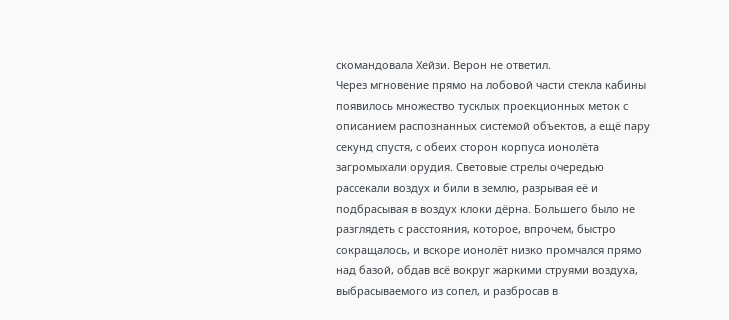скомандовала Хейзи. Верон не ответил.
Через мгновение прямо на лобовой части стекла кабины появилось множество тусклых проекционных меток с описанием распознанных системой объектов, а ещё пару секунд спустя, с обеих сторон корпуса ионолёта загромыхали орудия. Световые стрелы очередью рассекали воздух и били в землю, разрывая её и подбрасывая в воздух клоки дёрна. Большего было не разглядеть с расстояния, которое, впрочем, быстро сокращалось, и вскоре ионолёт низко промчался прямо над базой, обдав всё вокруг жаркими струями воздуха, выбрасываемого из сопел, и разбросав в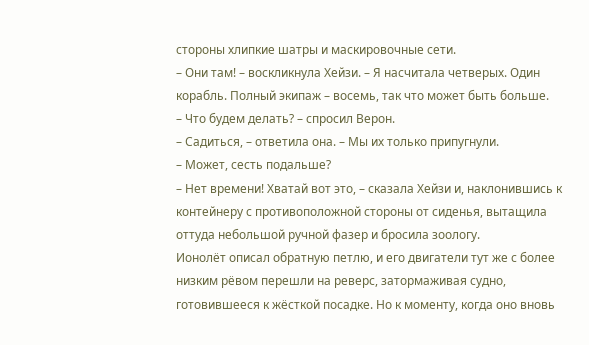стороны хлипкие шатры и маскировочные сети.
– Они там! – воскликнула Хейзи. – Я насчитала четверых. Один корабль. Полный экипаж – восемь, так что может быть больше.
– Что будем делать? – спросил Верон.
– Садиться, – ответила она. – Мы их только припугнули.
– Может, сесть подальше?
– Нет времени! Хватай вот это, – сказала Хейзи и, наклонившись к контейнеру с противоположной стороны от сиденья, вытащила оттуда небольшой ручной фазер и бросила зоологу.
Ионолёт описал обратную петлю, и его двигатели тут же с более низким рёвом перешли на реверс, затормаживая судно, готовившееся к жёсткой посадке. Но к моменту, когда оно вновь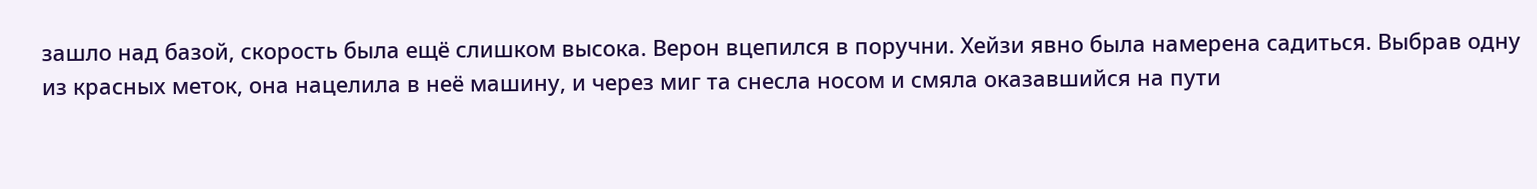зашло над базой, скорость была ещё слишком высока. Верон вцепился в поручни. Хейзи явно была намерена садиться. Выбрав одну из красных меток, она нацелила в неё машину, и через миг та снесла носом и смяла оказавшийся на пути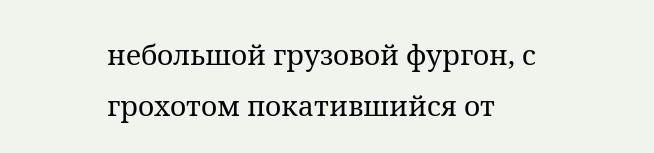небольшой грузовой фургон, с грохотом покатившийся от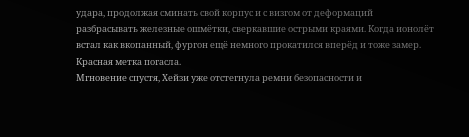удара, продолжая сминать свой корпус и с визгом от деформаций разбрасывать железные ошмётки, сверкавшие острыми краями. Когда ионолёт встал как вкопанный, фургон ещё немного прокатился вперёд и тоже замер. Красная метка погасла.
Мгновение спустя, Хейзи уже отстегнула ремни безопасности и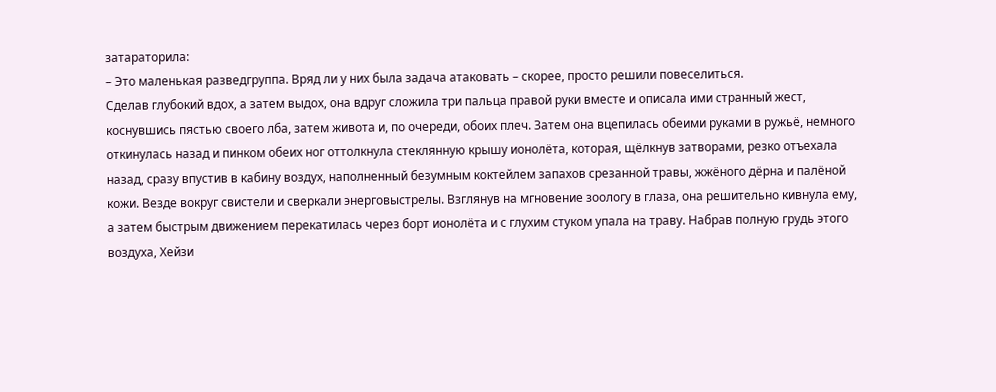затараторила:
– Это маленькая разведгруппа. Вряд ли у них была задача атаковать – скорее, просто решили повеселиться.
Сделав глубокий вдох, а затем выдох, она вдруг сложила три пальца правой руки вместе и описала ими странный жест, коснувшись пястью своего лба, затем живота и, по очереди, обоих плеч. Затем она вцепилась обеими руками в ружьё, немного откинулась назад и пинком обеих ног оттолкнула стеклянную крышу ионолёта, которая, щёлкнув затворами, резко отъехала назад, сразу впустив в кабину воздух, наполненный безумным коктейлем запахов срезанной травы, жжёного дёрна и палёной кожи. Везде вокруг свистели и сверкали энерговыстрелы. Взглянув на мгновение зоологу в глаза, она решительно кивнула ему, а затем быстрым движением перекатилась через борт ионолёта и с глухим стуком упала на траву. Набрав полную грудь этого воздуха, Хейзи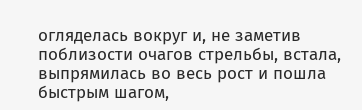огляделась вокруг и, не заметив поблизости очагов стрельбы, встала, выпрямилась во весь рост и пошла быстрым шагом,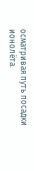осматривая путь посадки ионолёта.